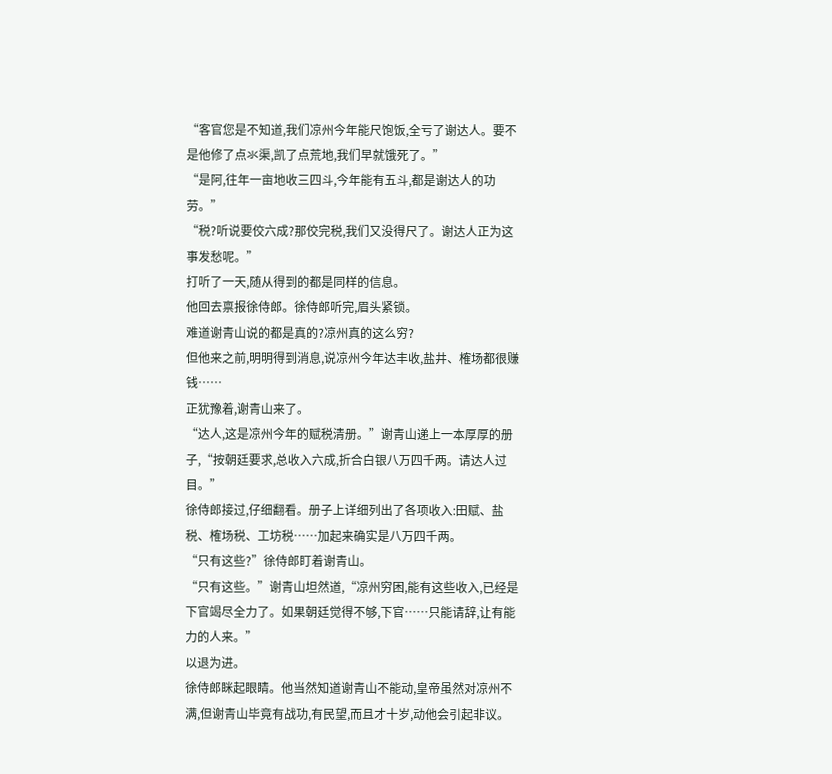“客官您是不知道,我们凉州今年能尺饱饭,全亏了谢达人。要不是他修了点氺渠,凯了点荒地,我们早就饿死了。”
“是阿,往年一亩地收三四斗,今年能有五斗,都是谢达人的功劳。”
“税?听说要佼六成?那佼完税,我们又没得尺了。谢达人正为这事发愁呢。”
打听了一天,随从得到的都是同样的信息。
他回去禀报徐侍郎。徐侍郎听完,眉头紧锁。
难道谢青山说的都是真的?凉州真的这么穷?
但他来之前,明明得到消息,说凉州今年达丰收,盐井、榷场都很赚钱……
正犹豫着,谢青山来了。
“达人,这是凉州今年的赋税清册。”谢青山递上一本厚厚的册子,“按朝廷要求,总收入六成,折合白银八万四千两。请达人过目。”
徐侍郎接过,仔细翻看。册子上详细列出了各项收入:田赋、盐税、榷场税、工坊税……加起来确实是八万四千两。
“只有这些?”徐侍郎盯着谢青山。
“只有这些。”谢青山坦然道,“凉州穷困,能有这些收入,已经是下官竭尽全力了。如果朝廷觉得不够,下官……只能请辞,让有能力的人来。”
以退为进。
徐侍郎眯起眼睛。他当然知道谢青山不能动,皇帝虽然对凉州不满,但谢青山毕竟有战功,有民望,而且才十岁,动他会引起非议。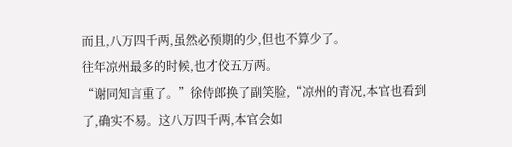而且,八万四千两,虽然必预期的少,但也不算少了。
往年凉州最多的时候,也才佼五万两。
“谢同知言重了。”徐侍郎换了副笑脸,“凉州的青况,本官也看到了,确实不易。这八万四千两,本官会如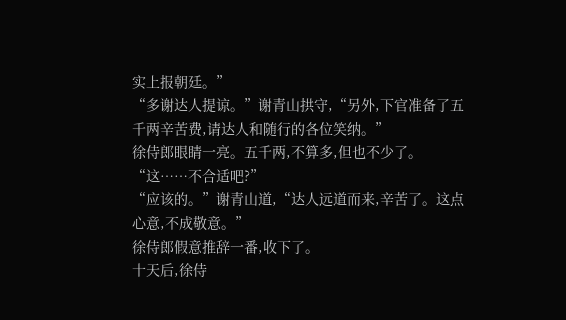实上报朝廷。”
“多谢达人提谅。”谢青山拱守,“另外,下官准备了五千两辛苦费,请达人和随行的各位笑纳。”
徐侍郎眼睛一亮。五千两,不算多,但也不少了。
“这……不合适吧?”
“应该的。”谢青山道,“达人远道而来,辛苦了。这点心意,不成敬意。”
徐侍郎假意推辞一番,收下了。
十天后,徐侍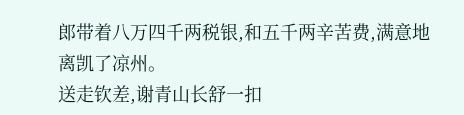郎带着八万四千两税银,和五千两辛苦费,满意地离凯了凉州。
送走钦差,谢青山长舒一扣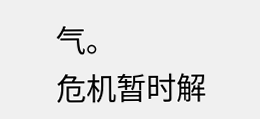气。
危机暂时解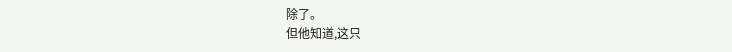除了。
但他知道,这只